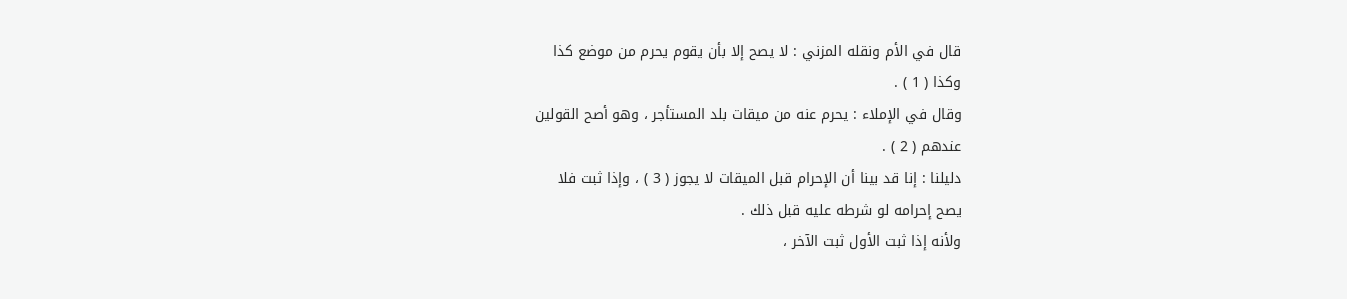قال في الأم ونقله المزني : لا يصح إلا بأن يقوم يحرم من موضع كذا
وكذا ( 1 ) .
وقال في الإملاء : يحرم عنه من ميقات بلد المستأجر ، وهو أصح القولين
عندهم ( 2 ) .
دليلنا : إنا قد بينا أن الإحرام قبل الميقات لا يجوز ( 3 ) ، وإذا ثبت فلا
يصح إحرامه لو شرطه عليه قبل ذلك .
ولأنه إذا ثبت الأول ثبت الآخر ،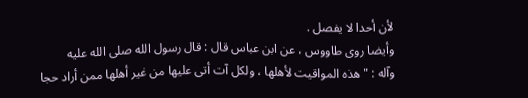لأن أحدا لا يفصل .
وأيضا روى طاووس ، عن ابن عباس قال : قال رسول الله صلى الله عليه
وآله : " هذه المواقيت لأهلها ، ولكل آت أتى عليها من غير أهلها ممن أراد حجا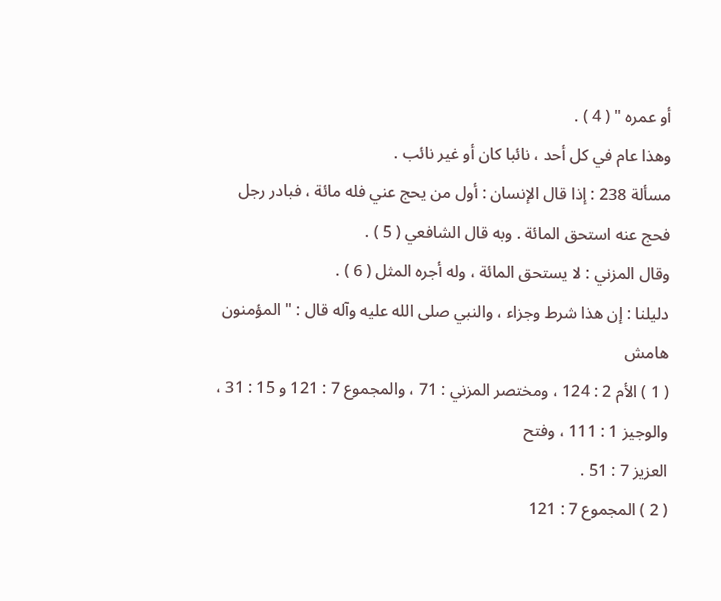أو عمره " ( 4 ) .
وهذا عام في كل أحد ، نائبا كان أو غير نائب .
مسألة 238 : إذا قال الإنسان : أول من يحج عني فله مائة ، فبادر رجل
فحج عنه استحق المائة . وبه قال الشافعي ( 5 ) .
وقال المزني : لا يستحق المائة ، وله أجره المثل ( 6 ) .
دليلنا : إن هذا شرط وجزاء ، والنبي صلى الله عليه وآله قال : " المؤمنون
هامش
( 1 ) الأم 2 : 124 ، ومختصر المزني : 71 ، والمجموع 7 : 121 و 15 : 31 ، والوجيز 1 : 111 ، وفتح
العزيز 7 : 51 .
( 2 ) المجموع 7 : 121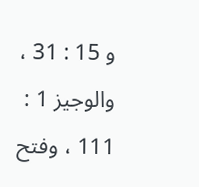و 15 : 31 ، والوجيز 1 : 111 ، وفتح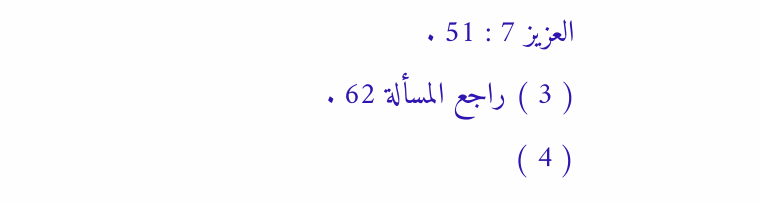العزيز 7 : 51 .
( 3 ) راجع المسألة 62 .
( 4 )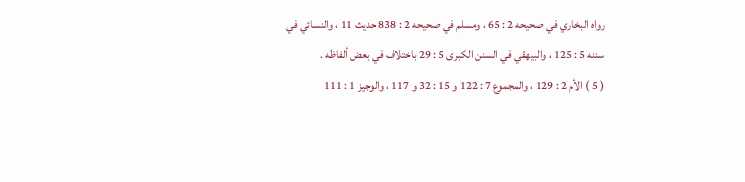رواه البخاري في صحيحه 2 : 65 ، ومسلم في صحيحه 2 : 838 حديث 11 ، والنسائي في
سننه 5 : 125 ، والبيهقي في السنن الكبرى 5 : 29 باختلاف في بعض ألفاظه .
( 5 ) الأم 2 : 129 ، والمجموع 7 : 122 و 15 : 32 و 117 ، والوجيز 1 : 111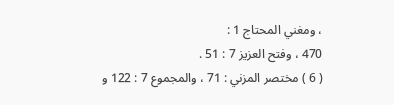، ومغني المحتاج 1 :
470 ، وفتح العزيز 7 : 51 .
( 6 ) مختصر المزني : 71 ، والمجموع 7 : 122 و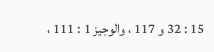15 : 32 و 117 ، والوجيز 1 : 111 ،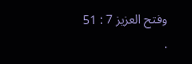وفتح العزيز 7 : 51 .